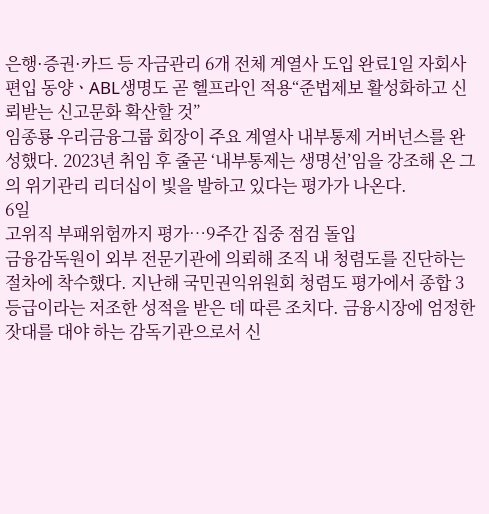은행·증권·카드 등 자금관리 6개 전체 계열사 도입 완료1일 자회사 편입 동양ㆍABL생명도 곧 헬프라인 적용“준법제보 활성화하고 신뢰받는 신고문화 확산할 것”
임종룡 우리금융그룹 회장이 주요 계열사 내부통제 거버넌스를 완성했다. 2023년 취임 후 줄곧 ‘내부통제는 생명선’임을 강조해 온 그의 위기관리 리더십이 빛을 발하고 있다는 평가가 나온다.
6일
고위직 부패위험까지 평가…9주간 집중 점검 돌입
금융감독원이 외부 전문기관에 의뢰해 조직 내 청렴도를 진단하는 절차에 착수했다. 지난해 국민권익위원회 청렴도 평가에서 종합 3등급이라는 저조한 성적을 받은 데 따른 조치다. 금융시장에 엄정한 잣대를 대야 하는 감독기관으로서 신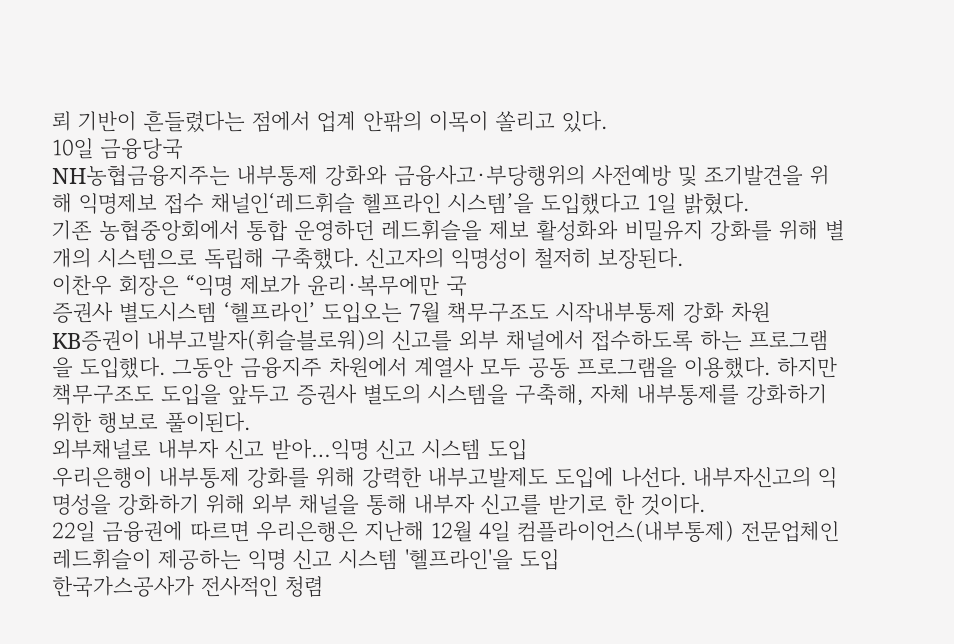뢰 기반이 흔들렸다는 점에서 업계 안팎의 이목이 쏠리고 있다.
10일 금융당국
NH농협금융지주는 내부통제 강화와 금융사고·부당행위의 사전예방 및 조기발견을 위해 익명제보 접수 채널인‘레드휘슬 헬프라인 시스템’을 도입했다고 1일 밝혔다.
기존 농협중앙회에서 통합 운영하던 레드휘슬을 제보 활성화와 비밀유지 강화를 위해 별개의 시스템으로 독립해 구축했다. 신고자의 익명성이 철저히 보장된다.
이찬우 회장은 “익명 제보가 윤리·복무에만 국
증권사 별도시스템 ‘헬프라인’ 도입오는 7월 책무구조도 시작내부통제 강화 차원
KB증권이 내부고발자(휘슬블로워)의 신고를 외부 채널에서 접수하도록 하는 프로그램을 도입했다. 그동안 금융지주 차원에서 계열사 모두 공동 프로그램을 이용했다. 하지만 책무구조도 도입을 앞두고 증권사 별도의 시스템을 구축해, 자체 내부통제를 강화하기 위한 행보로 풀이된다.
외부채널로 내부자 신고 받아…익명 신고 시스템 도입
우리은행이 내부통제 강화를 위해 강력한 내부고발제도 도입에 나선다. 내부자신고의 익명성을 강화하기 위해 외부 채널을 통해 내부자 신고를 받기로 한 것이다.
22일 금융권에 따르면 우리은행은 지난해 12월 4일 컴플라이언스(내부통제) 전문업체인 레드휘슬이 제공하는 익명 신고 시스템 '헬프라인'을 도입
한국가스공사가 전사적인 청렴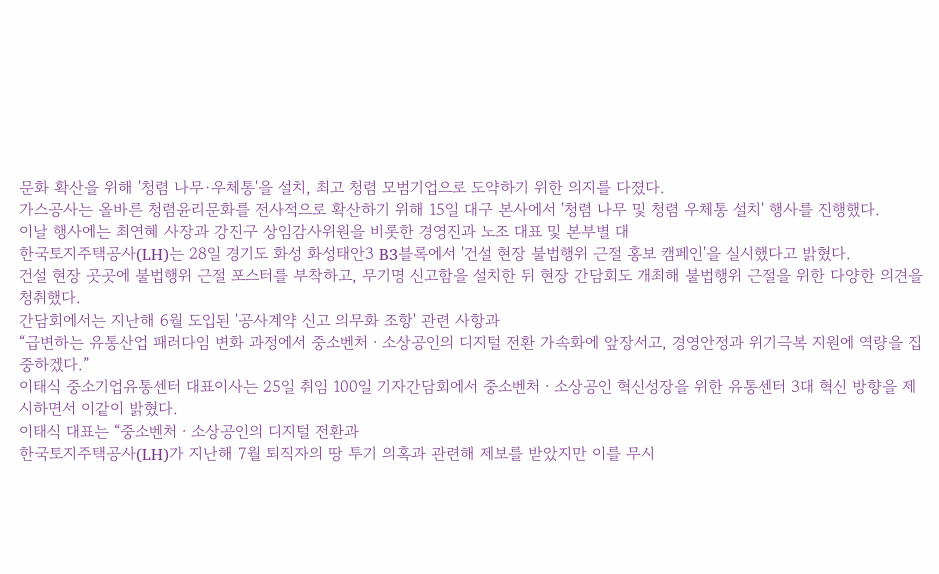문화 확산을 위해 '청렴 나무·우체통'을 설치, 최고 청렴 모범기업으로 도약하기 위한 의지를 다졌다.
가스공사는 올바른 청렴윤리문화를 전사적으로 확산하기 위해 15일 대구 본사에서 '청렴 나무 및 청렴 우체통 설치' 행사를 진행했다.
이날 행사에는 최연혜 사장과 강진구 상임감사위원을 비롯한 경영진과 노조 대표 및 본부별 대
한국토지주택공사(LH)는 28일 경기도 화성 화성태안3 B3블록에서 '건설 현장 불법행위 근절 홍보 캠페인'을 실시했다고 밝혔다.
건설 현장 곳곳에 불법행위 근절 포스터를 부착하고, 무기명 신고함을 설치한 뒤 현장 간담회도 개최해 불법행위 근절을 위한 다양한 의견을 청취했다.
간담회에서는 지난해 6월 도입된 '공사계약 신고 의무화 조항' 관련 사항과
“급변하는 유통산업 패러다임 변화 과정에서 중소벤처ㆍ소상공인의 디지털 전환 가속화에 앞장서고, 경영안정과 위기극복 지원에 역량을 집중하겠다.”
이태식 중소기업유통센터 대표이사는 25일 취임 100일 기자간담회에서 중소벤처ㆍ소상공인 혁신성장을 위한 유통센터 3대 혁신 방향을 제시하면서 이같이 밝혔다.
이태식 대표는 “중소벤처ㆍ소상공인의 디지털 전환과
한국토지주택공사(LH)가 지난해 7월 퇴직자의 땅 투기 의혹과 관련해 제보를 받았지만 이를 무시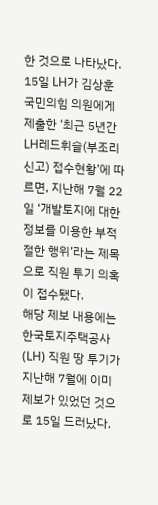한 것으로 나타났다.
15일 LH가 김상훈 국민의힘 의원에게 제출한 ‘최근 5년간 LH레드휘슬(부조리신고) 접수현황’에 따르면, 지난해 7월 22일 ‘개발토지에 대한 정보를 이용한 부적절한 행위’라는 제목으로 직원 투기 의혹이 접수됐다.
해당 제보 내용에는
한국토지주택공사(LH) 직원 땅 투기가 지난해 7월에 이미 제보가 있었던 것으로 15일 드러났다.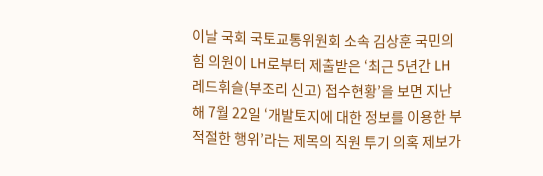이날 국회 국토교통위원회 소속 김상훈 국민의힘 의원이 LH로부터 제출받은 ‘최근 5년간 LH 레드휘슬(부조리 신고) 접수현황’을 보면 지난해 7월 22일 ‘개발토지에 대한 정보를 이용한 부적절한 행위’라는 제목의 직원 투기 의혹 제보가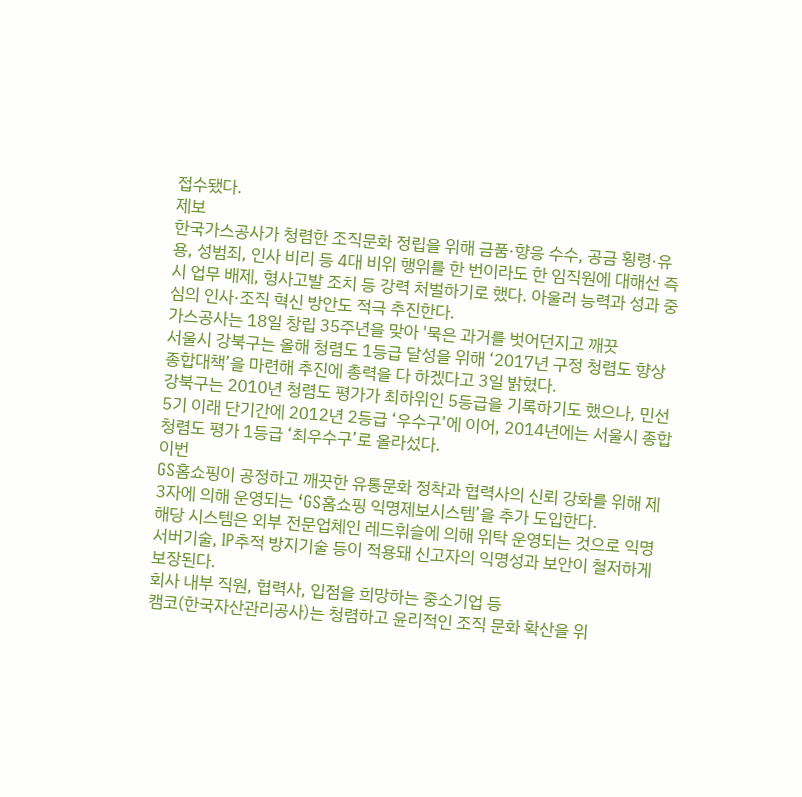접수됐다.
제보
한국가스공사가 청렴한 조직문화 정립을 위해 금품·향응 수수, 공금 횡령·유용, 성범죄, 인사 비리 등 4대 비위 행위를 한 번이라도 한 임직원에 대해선 즉시 업무 배제, 형사고발 조치 등 강력 처벌하기로 했다. 아울러 능력과 성과 중심의 인사·조직 혁신 방안도 적극 추진한다.
가스공사는 18일 창립 35주년을 맞아 '묵은 과거를 벗어던지고 깨끗
서울시 강북구는 올해 청렴도 1등급 달성을 위해 ‘2017년 구정 청렴도 향상 종합대책’을 마련해 추진에 총력을 다 하겠다고 3일 밝혔다.
강북구는 2010년 청렴도 평가가 최하위인 5등급을 기록하기도 했으나, 민선 5기 이래 단기간에 2012년 2등급 ‘우수구’에 이어, 2014년에는 서울시 종합 청렴도 평가 1등급 ‘최우수구’로 올라섰다.
이번
GS홈쇼핑이 공정하고 깨끗한 유통문화 정착과 협력사의 신뢰 강화를 위해 제3자에 의해 운영되는 ‘GS홈쇼핑 익명제보시스템’을 추가 도입한다.
해당 시스템은 외부 전문업체인 레드휘슬에 의해 위탁 운영되는 것으로 익명 서버기술, IP추적 방지기술 등이 적용돼 신고자의 익명성과 보안이 철저하게 보장된다.
회사 내부 직원, 협력사, 입점을 희망하는 중소기업 등
캠코(한국자산관리공사)는 청렴하고 윤리적인 조직 문화 확산을 위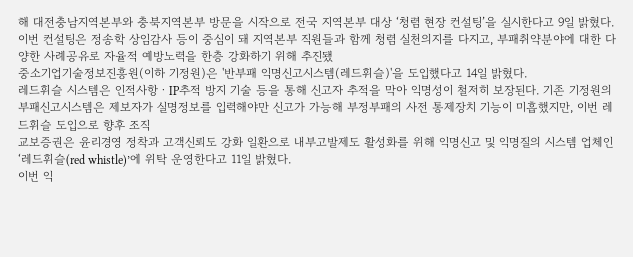해 대전충남지역본부와 충북지역본부 방문을 시작으로 전국 지역본부 대상 ‘청렴 현장 컨설팅’을 실시한다고 9일 밝혔다.
이번 컨설팅은 정송학 상임감사 등이 중심이 돼 지역본부 직원들과 함께 청렴 실천의지를 다지고, 부패취약분야에 대한 다양한 사례공유로 자율적 예방노력을 한층 강화하기 위해 추진됐
중소기업기술정보진흥원(이하 기정원)은 '반부패 익명신고시스템(레드휘슬)'을 도입했다고 14일 밝혔다.
레드휘슬 시스템은 인적사항ㆍIP추적 방지 기술 등을 통해 신고자 추적을 막아 익명성이 철저히 보장된다. 기존 기정원의 부패신고시스템은 제보자가 실명정보를 입력해야만 신고가 가능해 부정부패의 사전 통제장치 기능이 미흡했지만, 이번 레드휘슬 도입으로 향후 조직
교보증권은 윤리경영 정착과 고객신뢰도 강화 일환으로 내부고발제도 활성화를 위해 익명신고 및 익명질의 시스템 업체인 ‘레드휘슬(red whistle)’에 위탁 운영한다고 11일 밝혔다.
이번 익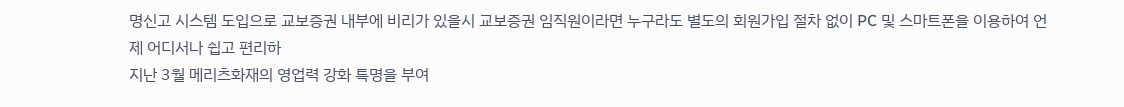명신고 시스템 도입으로 교보증권 내부에 비리가 있을시 교보증권 임직원이라면 누구라도 별도의 회원가입 절차 없이 PC 및 스마트폰을 이용하여 언제 어디서나 쉽고 편리하
지난 3월 메리츠화재의 영업력 강화 특명을 부여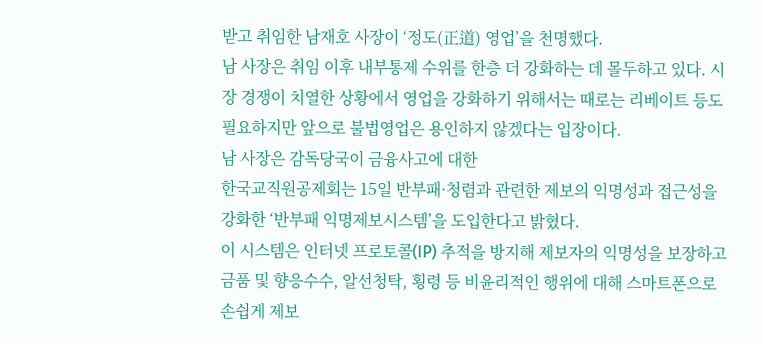받고 취임한 남재호 사장이 ‘정도(正道) 영업’을 천명했다.
남 사장은 취임 이후 내부통제 수위를 한층 더 강화하는 데 몰두하고 있다. 시장 경쟁이 치열한 상황에서 영업을 강화하기 위해서는 때로는 리베이트 등도 필요하지만 앞으로 불법영업은 용인하지 않겠다는 입장이다.
남 사장은 감독당국이 금융사고에 대한
한국교직원공제회는 15일 반부패·청렴과 관련한 제보의 익명성과 접근성을 강화한 ‘반부패 익명제보시스템’을 도입한다고 밝혔다.
이 시스템은 인터넷 프로토콜(IP) 추적을 방지해 제보자의 익명성을 보장하고 금품 및 향응수수, 알선청탁, 횡령 등 비윤리적인 행위에 대해 스마트폰으로 손쉽게 제보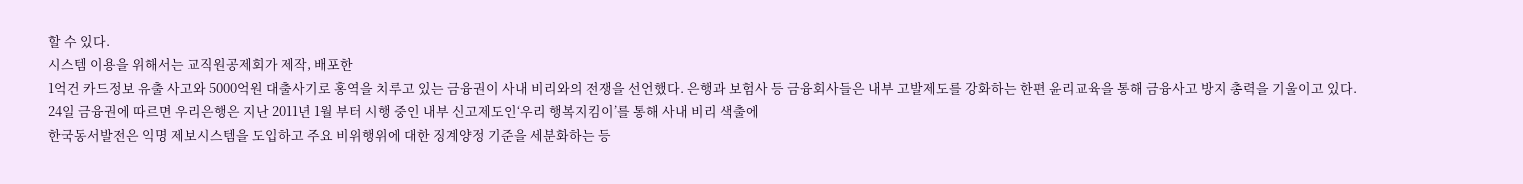할 수 있다.
시스템 이용을 위해서는 교직원공제회가 제작, 배포한
1억건 카드정보 유출 사고와 5000억원 대출사기로 홍역을 치루고 있는 금융권이 사내 비리와의 전쟁을 선언했다. 은행과 보험사 등 금융회사들은 내부 고발제도를 강화하는 한편 윤리교육을 통해 금융사고 방지 총력을 기울이고 있다.
24일 금융권에 따르면 우리은행은 지난 2011년 1월 부터 시행 중인 내부 신고제도인‘우리 행복지킴이’를 통해 사내 비리 색출에
한국동서발전은 익명 제보시스템을 도입하고 주요 비위행위에 대한 징계양정 기준을 세분화하는 등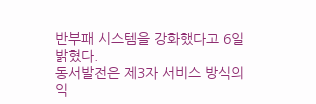반부패 시스템을 강화했다고 6일 밝혔다.
동서발전은 제3자 서비스 방식의 익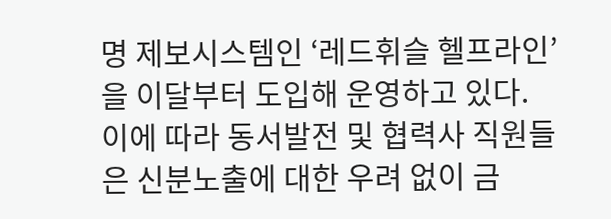명 제보시스템인 ‘레드휘슬 헬프라인’을 이달부터 도입해 운영하고 있다. 이에 따라 동서발전 및 협력사 직원들은 신분노출에 대한 우려 없이 금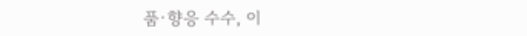품·향응 수수, 이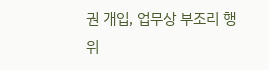권 개입, 업무상 부조리 행위